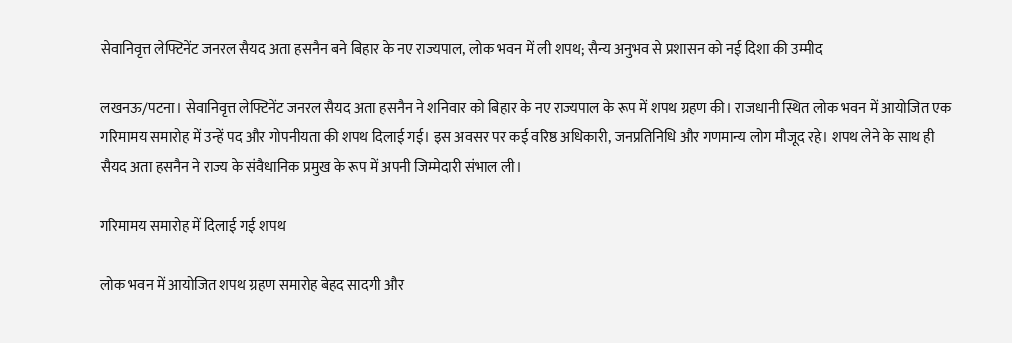सेवानिवृत्त लेफ्टिनेंट जनरल सैयद अता हसनैन बने बिहार के नए राज्यपाल, लोक भवन में ली शपथ; सैन्य अनुभव से प्रशासन को नई दिशा की उम्मीद

लखनऊ/पटना। सेवानिवृत्त लेफ्टिनेंट जनरल सैयद अता हसनैन ने शनिवार को बिहार के नए राज्यपाल के रूप में शपथ ग्रहण की। राजधानी स्थित लोक भवन में आयोजित एक गरिमामय समारोह में उन्हें पद और गोपनीयता की शपथ दिलाई गई। इस अवसर पर कई वरिष्ठ अधिकारी, जनप्रतिनिधि और गणमान्य लोग मौजूद रहे। शपथ लेने के साथ ही सैयद अता हसनैन ने राज्य के संवैधानिक प्रमुख के रूप में अपनी जिम्मेदारी संभाल ली।

गरिमामय समारोह में दिलाई गई शपथ

लोक भवन में आयोजित शपथ ग्रहण समारोह बेहद सादगी और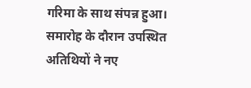गरिमा के साथ संपन्न हुआ। समारोह के दौरान उपस्थित अतिथियों ने नए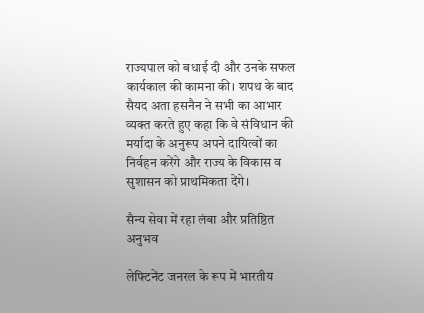राज्यपाल को बधाई दी और उनके सफल कार्यकाल की कामना की। शपथ के बाद सैयद अता हसनैन ने सभी का आभार व्यक्त करते हुए कहा कि वे संविधान की मर्यादा के अनुरूप अपने दायित्वों का निर्वहन करेंगे और राज्य के विकास व सुशासन को प्राथमिकता देंगे।

सैन्य सेवा में रहा लंबा और प्रतिष्ठित अनुभव

लेफ्टिनेंट जनरल के रूप में भारतीय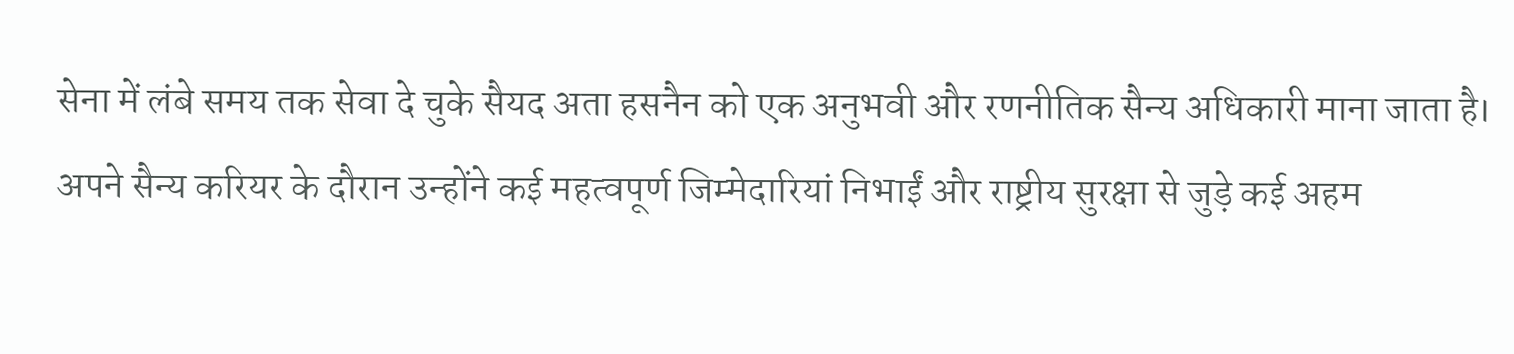सेना में लंबे समय तक सेवा दे चुके सैयद अता हसनैन को एक अनुभवी और रणनीतिक सैन्य अधिकारी माना जाता है। अपने सैन्य करियर के दौरान उन्होंने कई महत्वपूर्ण जिम्मेदारियां निभाईं और राष्ट्रीय सुरक्षा से जुड़े कई अहम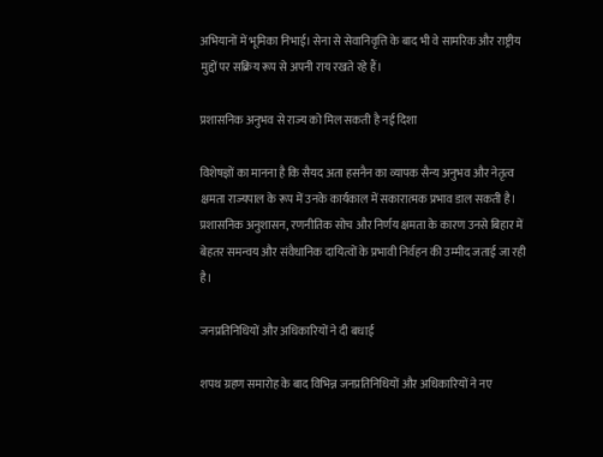अभियानों में भूमिका निभाई। सेना से सेवानिवृत्ति के बाद भी वे सामरिक और राष्ट्रीय मुद्दों पर सक्रिय रूप से अपनी राय रखते रहे हैं।

प्रशासनिक अनुभव से राज्य को मिल सकती है नई दिशा

विशेषज्ञों का मानना है कि सैयद अता हसनैन का व्यापक सैन्य अनुभव और नेतृत्व क्षमता राज्यपाल के रूप में उनके कार्यकाल में सकारात्मक प्रभाव डाल सकती है। प्रशासनिक अनुशासन, रणनीतिक सोच और निर्णय क्षमता के कारण उनसे बिहार में बेहतर समन्वय और संवैधानिक दायित्वों के प्रभावी निर्वहन की उम्मीद जताई जा रही है।

जनप्रतिनिधियों और अधिकारियों ने दी बधाई

शपथ ग्रहण समारोह के बाद विभिन्न जनप्रतिनिधियों और अधिकारियों ने नए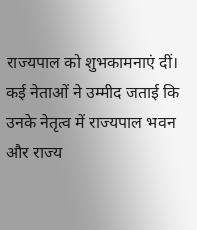राज्यपाल को शुभकामनाएं दीं। कई नेताओं ने उम्मीद जताई कि उनके नेतृत्व में राज्यपाल भवन और राज्य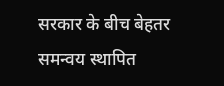सरकार के बीच बेहतर समन्वय स्थापित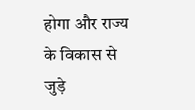होगा और राज्य के विकास से जुड़े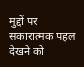मुद्दों पर सकारात्मक पहल देखने को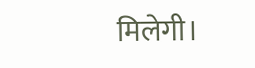मिलेगी।